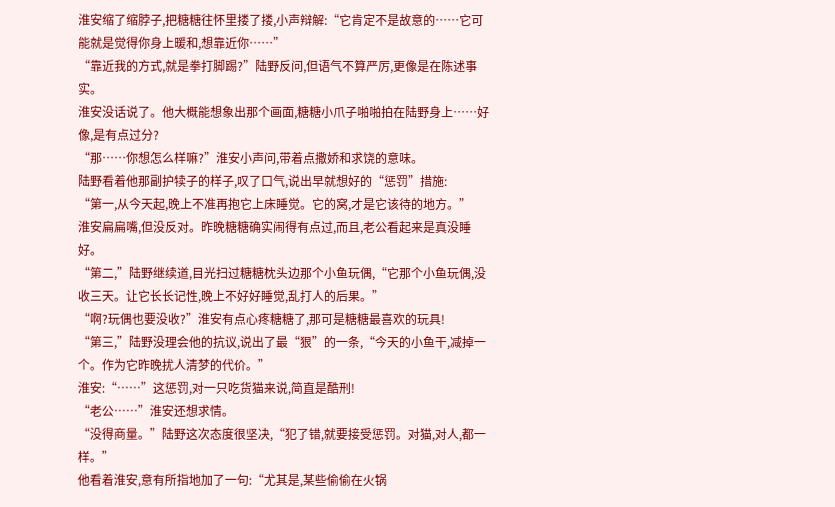淮安缩了缩脖子,把糖糖往怀里搂了搂,小声辩解:“它肯定不是故意的……它可能就是觉得你身上暖和,想靠近你……”
“靠近我的方式,就是拳打脚踢?”陆野反问,但语气不算严厉,更像是在陈述事实。
淮安没话说了。他大概能想象出那个画面,糖糖小爪子啪啪拍在陆野身上……好像,是有点过分?
“那……你想怎么样嘛?”淮安小声问,带着点撒娇和求饶的意味。
陆野看着他那副护犊子的样子,叹了口气,说出早就想好的“惩罚”措施:
“第一,从今天起,晚上不准再抱它上床睡觉。它的窝,才是它该待的地方。”
淮安扁扁嘴,但没反对。昨晚糖糖确实闹得有点过,而且,老公看起来是真没睡好。
“第二,”陆野继续道,目光扫过糖糖枕头边那个小鱼玩偶,“它那个小鱼玩偶,没收三天。让它长长记性,晚上不好好睡觉,乱打人的后果。”
“啊?玩偶也要没收?”淮安有点心疼糖糖了,那可是糖糖最喜欢的玩具!
“第三,”陆野没理会他的抗议,说出了最“狠”的一条,“今天的小鱼干,减掉一个。作为它昨晚扰人清梦的代价。”
淮安:“……”这惩罚,对一只吃货猫来说,简直是酷刑!
“老公……”淮安还想求情。
“没得商量。”陆野这次态度很坚决,“犯了错,就要接受惩罚。对猫,对人,都一样。”
他看着淮安,意有所指地加了一句:“尤其是,某些偷偷在火锅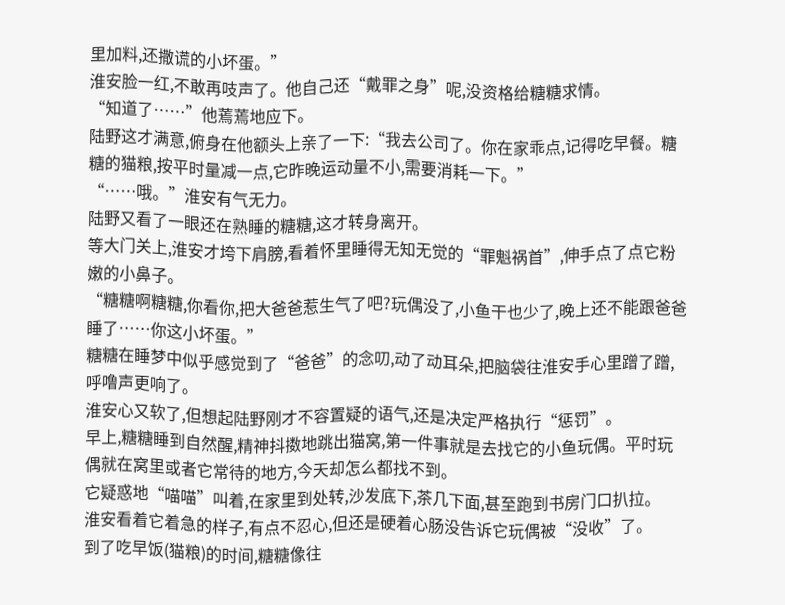里加料,还撒谎的小坏蛋。”
淮安脸一红,不敢再吱声了。他自己还“戴罪之身”呢,没资格给糖糖求情。
“知道了……”他蔫蔫地应下。
陆野这才满意,俯身在他额头上亲了一下:“我去公司了。你在家乖点,记得吃早餐。糖糖的猫粮,按平时量减一点,它昨晚运动量不小,需要消耗一下。”
“……哦。”淮安有气无力。
陆野又看了一眼还在熟睡的糖糖,这才转身离开。
等大门关上,淮安才垮下肩膀,看着怀里睡得无知无觉的“罪魁祸首”,伸手点了点它粉嫩的小鼻子。
“糖糖啊糖糖,你看你,把大爸爸惹生气了吧?玩偶没了,小鱼干也少了,晚上还不能跟爸爸睡了……你这小坏蛋。”
糖糖在睡梦中似乎感觉到了“爸爸”的念叨,动了动耳朵,把脑袋往淮安手心里蹭了蹭,呼噜声更响了。
淮安心又软了,但想起陆野刚才不容置疑的语气,还是决定严格执行“惩罚”。
早上,糖糖睡到自然醒,精神抖擞地跳出猫窝,第一件事就是去找它的小鱼玩偶。平时玩偶就在窝里或者它常待的地方,今天却怎么都找不到。
它疑惑地“喵喵”叫着,在家里到处转,沙发底下,茶几下面,甚至跑到书房门口扒拉。
淮安看着它着急的样子,有点不忍心,但还是硬着心肠没告诉它玩偶被“没收”了。
到了吃早饭(猫粮)的时间,糖糖像往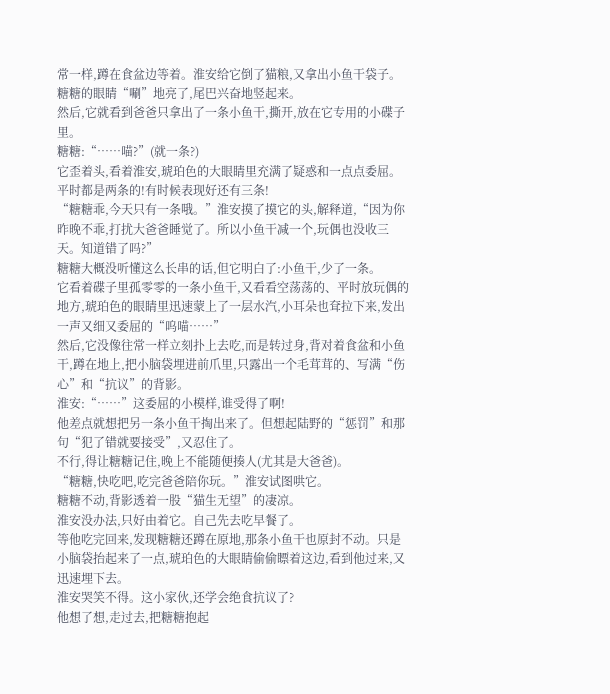常一样,蹲在食盆边等着。淮安给它倒了猫粮,又拿出小鱼干袋子。
糖糖的眼睛“唰”地亮了,尾巴兴奋地竖起来。
然后,它就看到爸爸只拿出了一条小鱼干,撕开,放在它专用的小碟子里。
糖糖:“……喵?”(就一条?)
它歪着头,看着淮安,琥珀色的大眼睛里充满了疑惑和一点点委屈。平时都是两条的!有时候表现好还有三条!
“糖糖乖,今天只有一条哦。”淮安摸了摸它的头,解释道,“因为你昨晚不乖,打扰大爸爸睡觉了。所以小鱼干减一个,玩偶也没收三天。知道错了吗?”
糖糖大概没听懂这么长串的话,但它明白了:小鱼干,少了一条。
它看着碟子里孤零零的一条小鱼干,又看看空荡荡的、平时放玩偶的地方,琥珀色的眼睛里迅速蒙上了一层水汽,小耳朵也耷拉下来,发出一声又细又委屈的“呜喵……”
然后,它没像往常一样立刻扑上去吃,而是转过身,背对着食盆和小鱼干,蹲在地上,把小脑袋埋进前爪里,只露出一个毛茸茸的、写满“伤心”和“抗议”的背影。
淮安:“……”这委屈的小模样,谁受得了啊!
他差点就想把另一条小鱼干掏出来了。但想起陆野的“惩罚”和那句“犯了错就要接受”,又忍住了。
不行,得让糖糖记住,晚上不能随便揍人(尤其是大爸爸)。
“糖糖,快吃吧,吃完爸爸陪你玩。”淮安试图哄它。
糖糖不动,背影透着一股“猫生无望”的凄凉。
淮安没办法,只好由着它。自己先去吃早餐了。
等他吃完回来,发现糖糖还蹲在原地,那条小鱼干也原封不动。只是小脑袋抬起来了一点,琥珀色的大眼睛偷偷瞟着这边,看到他过来,又迅速埋下去。
淮安哭笑不得。这小家伙,还学会绝食抗议了?
他想了想,走过去,把糖糖抱起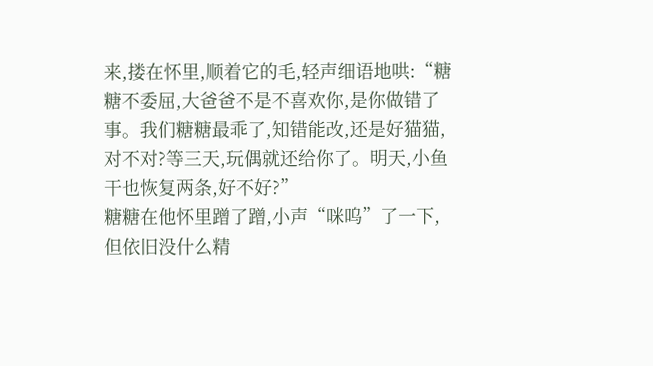来,搂在怀里,顺着它的毛,轻声细语地哄:“糖糖不委屈,大爸爸不是不喜欢你,是你做错了事。我们糖糖最乖了,知错能改,还是好猫猫,对不对?等三天,玩偶就还给你了。明天,小鱼干也恢复两条,好不好?”
糖糖在他怀里蹭了蹭,小声“咪呜”了一下,但依旧没什么精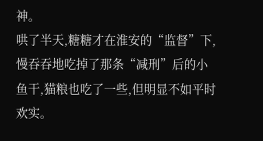神。
哄了半天,糖糖才在淮安的“监督”下,慢吞吞地吃掉了那条“减刑”后的小鱼干,猫粮也吃了一些,但明显不如平时欢实。